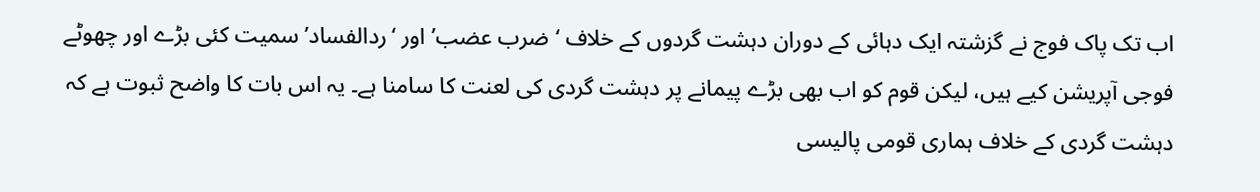اب تک پاک فوج نے گزشتہ ایک دہائی کے دوران دہشت گردوں کے خلاف ‘ضرب عضب’ اور ‘ردالفساد’ سمیت کئی بڑے اور چھوٹے فوجی آپریشن کیے ہیں، لیکن قوم کو اب بھی بڑے پیمانے پر دہشت گردی کی لعنت کا سامنا ہے۔ یہ اس بات کا واضح ثبوت ہے کہ دہشت گردی کے خلاف ہماری قومی پالیسی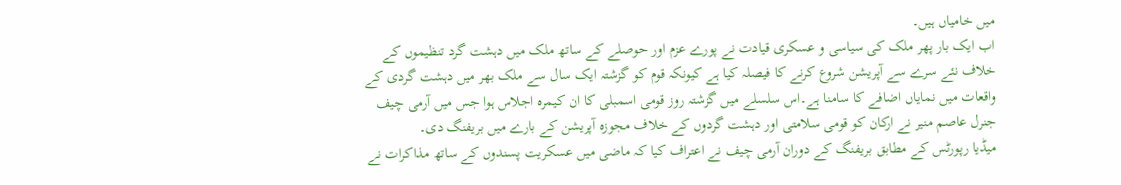میں خامیاں ہیں۔
اب ایک بار پھر ملک کی سیاسی و عسکری قیادت نے پورے عزم اور حوصلے کے ساتھ ملک میں دہشت گرد تنظیموں کے خلاف نئے سرے سے آپریشن شروع کرنے کا فیصلہ کیا ہے کیونکہ قوم کو گزشتہ ایک سال سے ملک بھر میں دہشت گردی کے واقعات میں نمایاں اضافے کا سامنا ہے۔اس سلسلے میں گزشتہ روز قومی اسمبلی کا ان کیمرہ اجلاس ہوا جس میں آرمی چیف جنرل عاصم منیر نے ارکان کو قومی سلامتی اور دہشت گردوں کے خلاف مجوزہ آپریشن کے بارے میں بریفنگ دی۔
میڈیا رپورٹس کے مطابق بریفنگ کے دوران آرمی چیف نے اعتراف کیا کہ ماضی میں عسکریت پسندوں کے ساتھ مذاکرات نے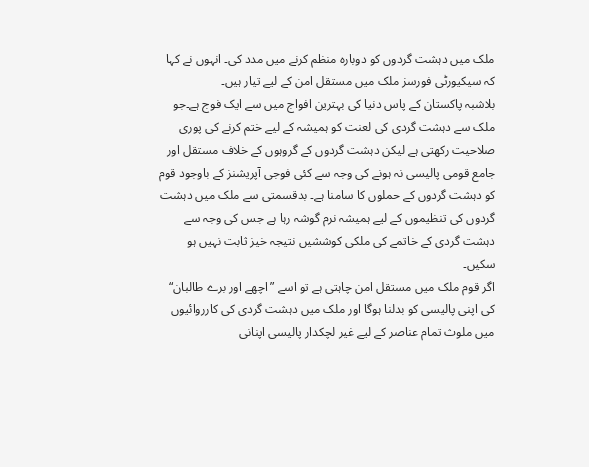ملک میں دہشت گردوں کو دوبارہ منظم کرنے میں مدد کی۔ انہوں نے کہا کہ سیکیورٹی فورسز ملک میں مستقل امن کے لیے تیار ہیں۔
بلاشبہ پاکستان کے پاس دنیا کی بہترین افواج میں سے ایک فوج ہے۔جو ملک سے دہشت گردی کی لعنت کو ہمیشہ کے لیے ختم کرنے کی پوری صلاحیت رکھتی ہے لیکن دہشت گردوں کے گروہوں کے خلاف مستقل اور جامع قومی پالیسی نہ ہونے کی وجہ سے کئی فوجی آپریشنز کے باوجود قوم کو دہشت گردوں کے حملوں کا سامنا ہے۔ بدقسمتی سے ملک میں دہشت گردوں کی تنظیموں کے لیے ہمیشہ نرم گوشہ رہا ہے جس کی وجہ سے دہشت گردی کے خاتمے کی ملکی کوششیں نتیجہ خیز ثابت نہیں ہو سکیں۔
اگر قوم ملک میں مستقل امن چاہتی ہے تو اسے ”اچھے اور برے طالبان“ کی اپنی پالیسی کو بدلنا ہوگا اور ملک میں دہشت گردی کی کارروائیوں میں ملوث تمام عناصر کے لیے غیر لچکدار پالیسی اپنانی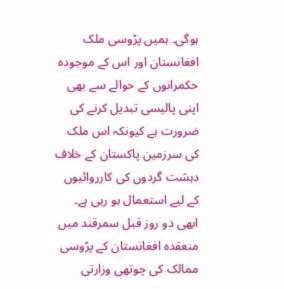ہوگی۔ ہمیں پڑوسی ملک افغانستان اور اس کے موجودہ حکمرانوں کے حوالے سے بھی اپنی پالیسی تبدیل کرنے کی ضرورت ہے کیونکہ اس ملک کی سرزمین پاکستان کے خلاف دہشت گردوں کی کارروائیوں کے لیے استعمال ہو رہی ہے۔ ابھی دو روز قبل سمرقند میں منعقدہ افغانستان کے پڑوسی ممالک کی چوتھی وزارتی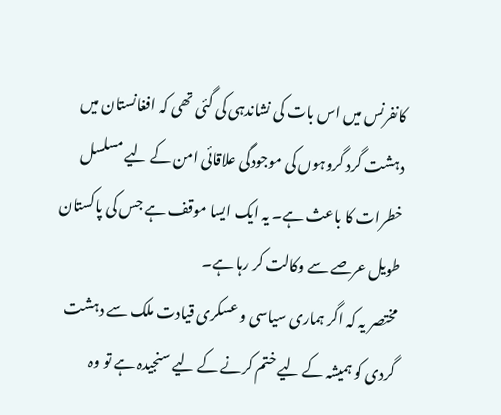کانفرنس میں اس بات کی نشاندہی کی گئی تھی کہ افغانستان میں دہشت گرد گروہوں کی موجودگی علاقائی امن کے لیے مسلسل خطرات کا باعث ہے۔ یہ ایک ایسا موقف ہے جس کی پاکستان طویل عرصے سے وکالت کر رہا ہے۔
مختصر یہ کہ اگر ہماری سیاسی و عسکری قیادت ملک سے دہشت گردی کو ہمیشہ کے لیے ختم کرنے کے لیے سنجیدہ ہے تو وہ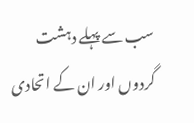سب سے پہلے دہشت گردوں اور ان کے اتحادی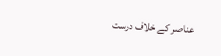عناصر کے خلاف درست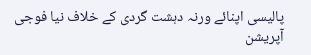پالیسی اپنائے ورنہ دہشت گردی کے خلاف نیا فوجی آپریشن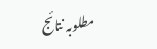مطلوبہ نتائج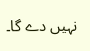نہیں دے گا۔